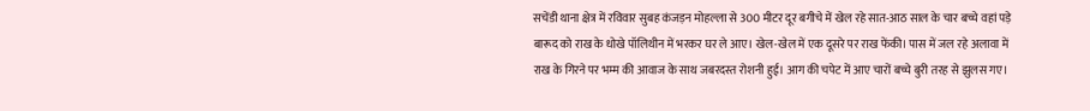सचेंडी थाना क्षेत्र में रविवार सुबह कंजड़न मोहल्ला से 300 मीटर दूर बगीचे में खेल रहे सात-आठ साल के चार बच्चे वहां पड़े बारूद को राख के धोखे पॉलिथीन में भरकर घर ले आए। खेल-खेल में एक दूसरे पर राख फेंकी। पास में जल रहे अलावा में राख के गिरने पर भम्म की आवाज के साथ जबरदस्त रोशनी हुई। आग की चपेट में आए चारों बच्चे बुरी तरह से झुलस गए।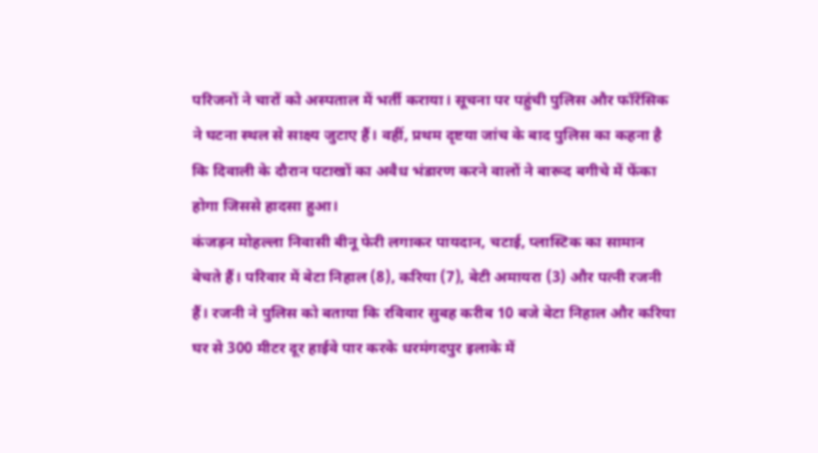परिजनों ने चारों को अस्पताल में भर्ती कराया। सूचना पर पहुंची पुलिस और फॉरेंसिक ने घटना स्थल से साक्ष्य जुटाए हैं। वहीं, प्रथम दृष्टया जांच के बाद पुलिस का कहना है कि दिवाली के दौरान पटाखों का अवैध भंडारण करने वालों ने बारूद बगीचे में फेंका होगा जिससे हादसा हुआ।
कंजड़न मोहल्ला निवासी बीनू फेरी लगाकर पायदान, चटाई, प्लास्टिक का सामान बेचते हैं। परिवार में बेटा निहाल (8), करिया (7), बेटी अमायरा (3) और पत्नी रजनी हैं। रजनी ने पुलिस को बताया कि रविवार सुबह करीब 10 बजे बेटा निहाल और करिया घर से 300 मीटर दूर हाईवे पार करके धरमंगदपुर इलाके में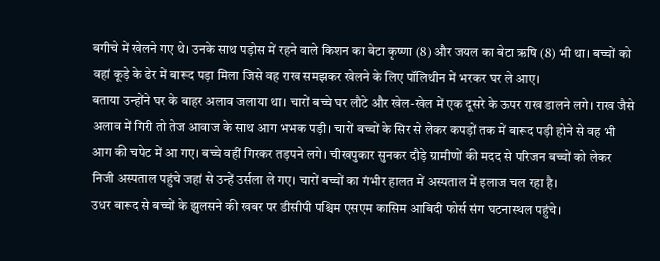बगीचे में खेलने गए थे। उनके साथ पड़ोस में रहने वाले किशन का बेटा कृष्णा (8) और जयल का बेटा ऋषि (8) भी था। बच्चों को वहां कूड़े के ढेर में बारूद पड़ा मिला जिसे वह राख समझकर खेलने के लिए पॉलिथीन में भरकर घर ले आए।
बताया उन्होंने घर के बाहर अलाव जलाया था। चारों बच्चे घर लौटे और खेल-खेल में एक दूसरे के ऊपर राख डालने लगे। राख जैसे अलाव में गिरी तो तेज आवाज के साथ आग भभक पड़ी। चारों बच्चों के सिर से लेकर कपड़ों तक में बारूद पड़ी होने से वह भी आग की चपेट में आ गए। बच्चे वहीं गिरकर तड़पने लगे। चीखपुकार सुनकर दौड़े ग्रामीणों की मदद से परिजन बच्चों को लेकर निजी अस्पताल पहुंचे जहां से उन्हें उर्सला ले गए। चारों बच्चों का गंभीर हालत में अस्पताल में इलाज चल रहा है।
उधर बारूद से बच्चों के झुलसने की खबर पर डीसीपी पश्चिम एसएम कासिम आबिदी फोर्स संग घटनास्थल पहुंचे।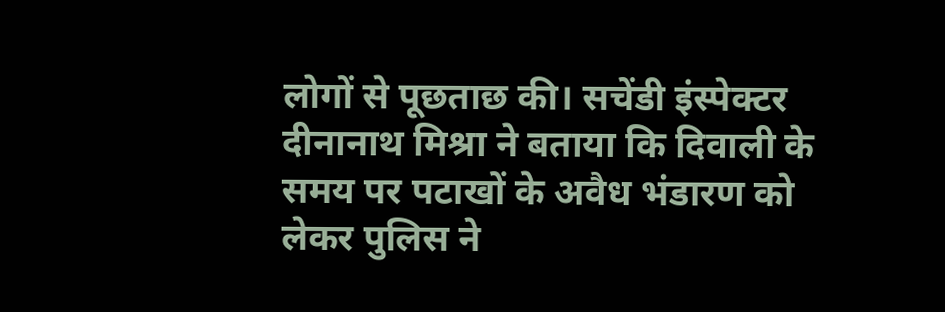लोगों से पूछताछ की। सचेंडी इंस्पेक्टर दीनानाथ मिश्रा ने बताया कि दिवाली के समय पर पटाखों के अवैध भंडारण को लेकर पुलिस ने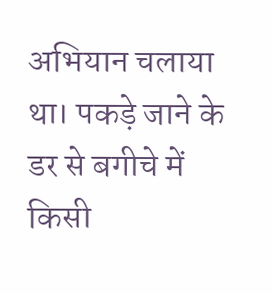अभियान चलाया था। पकड़े जाने के डर से बगीचे में किसी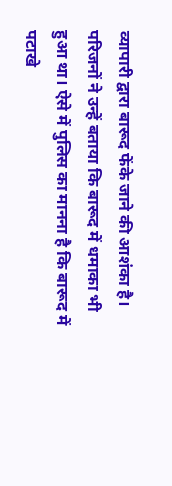व्यापारी द्वारा बारूद फेंके जाने की आशंका है। परिजनों ने उन्हें बताया कि बारूद में धमाका भी हुआ था। ऐसे में पुलिस का मानना है कि बारूद में पटाखे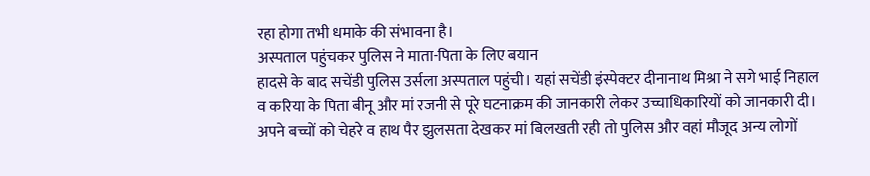रहा होगा तभी धमाके की संभावना है।
अस्पताल पहुंचकर पुलिस ने माता-पिता के लिए बयान
हादसे के बाद सचेंडी पुलिस उर्सला अस्पताल पहुंची। यहां सचेंडी इंस्पेक्टर दीनानाथ मिश्रा ने सगे भाई निहाल व करिया के पिता बीनू और मां रजनी से पूरे घटनाक्रम की जानकारी लेकर उच्चाधिकारियों को जानकारी दी। अपने बच्चों को चेहरे व हाथ पैर झुलसता देखकर मां बिलखती रही तो पुलिस और वहां मौजूद अन्य लोगों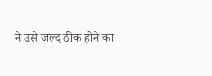ने उसे जल्द ठीक होने का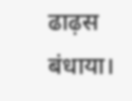ढाढ़स बंधाया।